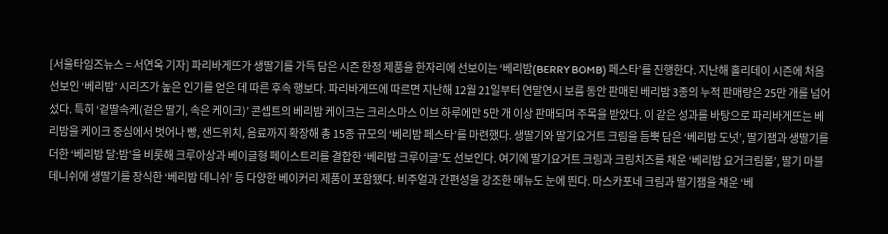[서울타임즈뉴스 = 서연옥 기자] 파리바게뜨가 생딸기를 가득 담은 시즌 한정 제품을 한자리에 선보이는 ‘베리밤(BERRY BOMB) 페스타’를 진행한다. 지난해 홀리데이 시즌에 처음 선보인 ‘베리밤’ 시리즈가 높은 인기를 얻은 데 따른 후속 행보다. 파리바게뜨에 따르면 지난해 12월 21일부터 연말연시 보름 동안 판매된 베리밤 3종의 누적 판매량은 25만 개를 넘어섰다. 특히 ‘겉딸속케(겉은 딸기, 속은 케이크)’ 콘셉트의 베리밤 케이크는 크리스마스 이브 하루에만 5만 개 이상 판매되며 주목을 받았다. 이 같은 성과를 바탕으로 파리바게뜨는 베리밤을 케이크 중심에서 벗어나 빵, 샌드위치, 음료까지 확장해 총 15종 규모의 ‘베리밤 페스타’를 마련했다. 생딸기와 딸기요거트 크림을 듬뿍 담은 ‘베리밤 도넛’, 딸기잼과 생딸기를 더한 ‘베리밤 달:밤’을 비롯해 크루아상과 베이글형 페이스트리를 결합한 ‘베리밤 크루이글’도 선보인다. 여기에 딸기요거트 크림과 크림치즈를 채운 ‘베리밤 요거크림볼’, 딸기 마블 데니쉬에 생딸기를 장식한 ‘베리밤 데니쉬’ 등 다양한 베이커리 제품이 포함됐다. 비주얼과 간편성을 강조한 메뉴도 눈에 띈다. 마스카포네 크림과 딸기잼을 채운 ‘베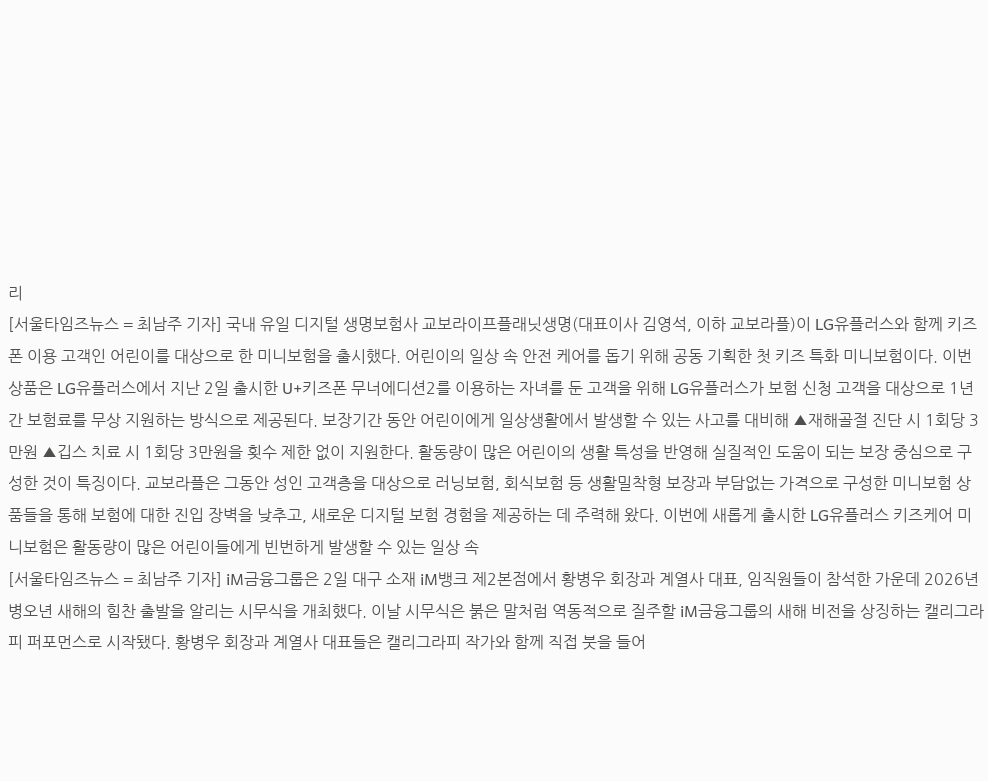리
[서울타임즈뉴스 = 최남주 기자] 국내 유일 디지털 생명보험사 교보라이프플래닛생명(대표이사 김영석, 이하 교보라플)이 LG유플러스와 함께 키즈폰 이용 고객인 어린이를 대상으로 한 미니보험을 출시했다. 어린이의 일상 속 안전 케어를 돕기 위해 공동 기획한 첫 키즈 특화 미니보험이다. 이번 상품은 LG유플러스에서 지난 2일 출시한 U+키즈폰 무너에디션2를 이용하는 자녀를 둔 고객을 위해 LG유플러스가 보험 신청 고객을 대상으로 1년간 보험료를 무상 지원하는 방식으로 제공된다. 보장기간 동안 어린이에게 일상생활에서 발생할 수 있는 사고를 대비해 ▲재해골절 진단 시 1회당 3만원 ▲깁스 치료 시 1회당 3만원을 횟수 제한 없이 지원한다. 활동량이 많은 어린이의 생활 특성을 반영해 실질적인 도움이 되는 보장 중심으로 구성한 것이 특징이다. 교보라플은 그동안 성인 고객층을 대상으로 러닝보험, 회식보험 등 생활밀착형 보장과 부담없는 가격으로 구성한 미니보험 상품들을 통해 보험에 대한 진입 장벽을 낮추고, 새로운 디지털 보험 경험을 제공하는 데 주력해 왔다. 이번에 새롭게 출시한 LG유플러스 키즈케어 미니보험은 활동량이 많은 어린이들에게 빈번하게 발생할 수 있는 일상 속
[서울타임즈뉴스 = 최남주 기자] iM금융그룹은 2일 대구 소재 iM뱅크 제2본점에서 황병우 회장과 계열사 대표, 임직원들이 참석한 가운데 2026년 병오년 새해의 힘찬 출발을 알리는 시무식을 개최했다. 이날 시무식은 붉은 말처럼 역동적으로 질주할 iM금융그룹의 새해 비전을 상징하는 캘리그라피 퍼포먼스로 시작됐다. 황병우 회장과 계열사 대표들은 캘리그라피 작가와 함께 직접 붓을 들어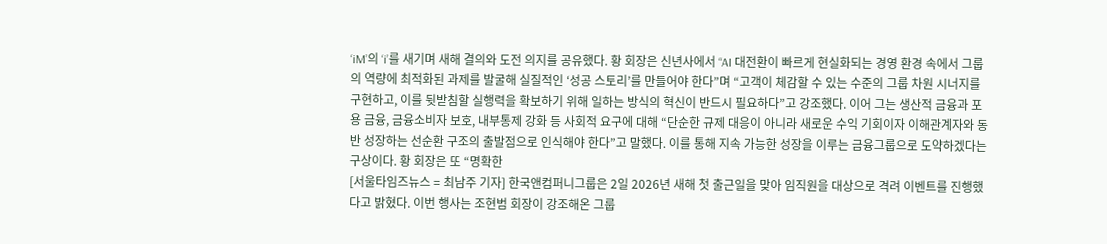‘iM’의 ‘i’를 새기며 새해 결의와 도전 의지를 공유했다. 황 회장은 신년사에서 “AI 대전환이 빠르게 현실화되는 경영 환경 속에서 그룹의 역량에 최적화된 과제를 발굴해 실질적인 ‘성공 스토리’를 만들어야 한다”며 “고객이 체감할 수 있는 수준의 그룹 차원 시너지를 구현하고, 이를 뒷받침할 실행력을 확보하기 위해 일하는 방식의 혁신이 반드시 필요하다”고 강조했다. 이어 그는 생산적 금융과 포용 금융, 금융소비자 보호, 내부통제 강화 등 사회적 요구에 대해 “단순한 규제 대응이 아니라 새로운 수익 기회이자 이해관계자와 동반 성장하는 선순환 구조의 출발점으로 인식해야 한다”고 말했다. 이를 통해 지속 가능한 성장을 이루는 금융그룹으로 도약하겠다는 구상이다. 황 회장은 또 “명확한
[서울타임즈뉴스 = 최남주 기자] 한국앤컴퍼니그룹은 2일 2026년 새해 첫 출근일을 맞아 임직원을 대상으로 격려 이벤트를 진행했다고 밝혔다. 이번 행사는 조현범 회장이 강조해온 그룹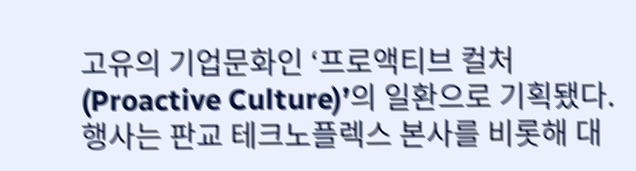고유의 기업문화인 ‘프로액티브 컬처(Proactive Culture)’의 일환으로 기획됐다. 행사는 판교 테크노플렉스 본사를 비롯해 대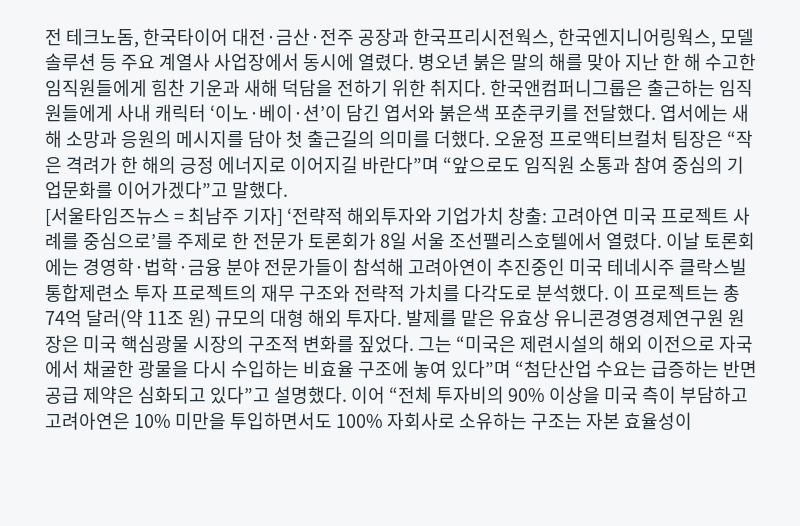전 테크노돔, 한국타이어 대전·금산·전주 공장과 한국프리시전웍스, 한국엔지니어링웍스, 모델솔루션 등 주요 계열사 사업장에서 동시에 열렸다. 병오년 붉은 말의 해를 맞아 지난 한 해 수고한 임직원들에게 힘찬 기운과 새해 덕담을 전하기 위한 취지다. 한국앤컴퍼니그룹은 출근하는 임직원들에게 사내 캐릭터 ‘이노·베이·션’이 담긴 엽서와 붉은색 포춘쿠키를 전달했다. 엽서에는 새해 소망과 응원의 메시지를 담아 첫 출근길의 의미를 더했다. 오윤정 프로액티브컬처 팀장은 “작은 격려가 한 해의 긍정 에너지로 이어지길 바란다”며 “앞으로도 임직원 소통과 참여 중심의 기업문화를 이어가겠다”고 말했다.
[서울타임즈뉴스 = 최남주 기자] ‘전략적 해외투자와 기업가치 창출: 고려아연 미국 프로젝트 사례를 중심으로’를 주제로 한 전문가 토론회가 8일 서울 조선팰리스호텔에서 열렸다. 이날 토론회에는 경영학·법학·금융 분야 전문가들이 참석해 고려아연이 추진중인 미국 테네시주 클락스빌 통합제련소 투자 프로젝트의 재무 구조와 전략적 가치를 다각도로 분석했다. 이 프로젝트는 총 74억 달러(약 11조 원) 규모의 대형 해외 투자다. 발제를 맡은 유효상 유니콘경영경제연구원 원장은 미국 핵심광물 시장의 구조적 변화를 짚었다. 그는 “미국은 제련시설의 해외 이전으로 자국에서 채굴한 광물을 다시 수입하는 비효율 구조에 놓여 있다”며 “첨단산업 수요는 급증하는 반면 공급 제약은 심화되고 있다”고 설명했다. 이어 “전체 투자비의 90% 이상을 미국 측이 부담하고 고려아연은 10% 미만을 투입하면서도 100% 자회사로 소유하는 구조는 자본 효율성이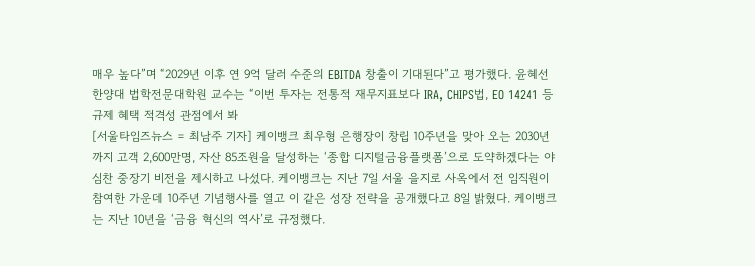매우 높다”며 “2029년 이후 연 9억 달러 수준의 EBITDA 창출이 기대된다”고 평가했다. 윤혜선 한양대 법학전문대학원 교수는 “이번 투자는 전통적 재무지표보다 IRA, CHIPS법, EO 14241 등 규제 혜택 적격성 관점에서 봐
[서울타임즈뉴스 = 최남주 기자] 케이뱅크 최우형 은행장이 창립 10주년을 맞아 오는 2030년까지 고객 2,600만명, 자산 85조원을 달성하는 ‘종합 디지털금융플랫폼’으로 도약하겠다는 야심찬 중장기 비전을 제시하고 나섰다. 케이뱅크는 지난 7일 서울 을지로 사옥에서 전 임직원이 참여한 가운데 10주년 기념행사를 열고 이 같은 성장 전략을 공개했다고 8일 밝혔다. 케이뱅크는 지난 10년을 ‘금융 혁신의 역사’로 규정했다.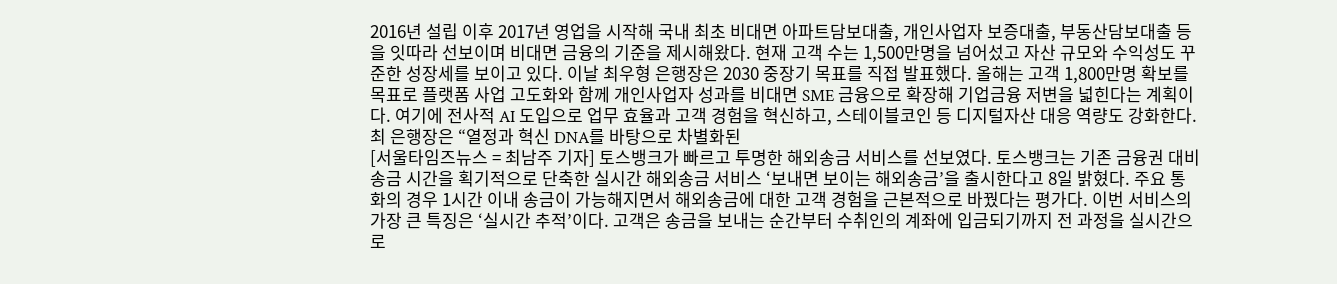2016년 설립 이후 2017년 영업을 시작해 국내 최초 비대면 아파트담보대출, 개인사업자 보증대출, 부동산담보대출 등을 잇따라 선보이며 비대면 금융의 기준을 제시해왔다. 현재 고객 수는 1,500만명을 넘어섰고 자산 규모와 수익성도 꾸준한 성장세를 보이고 있다. 이날 최우형 은행장은 2030 중장기 목표를 직접 발표했다. 올해는 고객 1,800만명 확보를 목표로 플랫폼 사업 고도화와 함께 개인사업자 성과를 비대면 SME 금융으로 확장해 기업금융 저변을 넓힌다는 계획이다. 여기에 전사적 AI 도입으로 업무 효율과 고객 경험을 혁신하고, 스테이블코인 등 디지털자산 대응 역량도 강화한다. 최 은행장은 “열정과 혁신 DNA를 바탕으로 차별화된
[서울타임즈뉴스 = 최남주 기자] 토스뱅크가 빠르고 투명한 해외송금 서비스를 선보였다. 토스뱅크는 기존 금융권 대비 송금 시간을 획기적으로 단축한 실시간 해외송금 서비스 ‘보내면 보이는 해외송금’을 출시한다고 8일 밝혔다. 주요 통화의 경우 1시간 이내 송금이 가능해지면서 해외송금에 대한 고객 경험을 근본적으로 바꿨다는 평가다. 이번 서비스의 가장 큰 특징은 ‘실시간 추적’이다. 고객은 송금을 보내는 순간부터 수취인의 계좌에 입금되기까지 전 과정을 실시간으로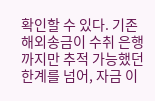확인할 수 있다. 기존 해외송금이 수취 은행까지만 추적 가능했던 한계를 넘어, 자금 이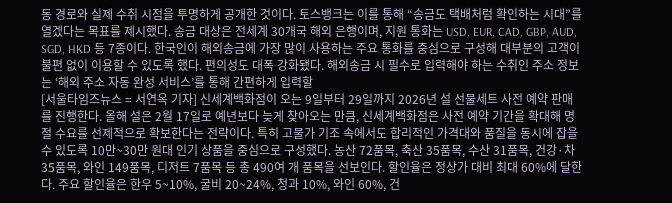동 경로와 실제 수취 시점을 투명하게 공개한 것이다. 토스뱅크는 이를 통해 “송금도 택배처럼 확인하는 시대”를 열겠다는 목표를 제시했다. 송금 대상은 전세계 30개국 해외 은행이며, 지원 통화는 USD, EUR, CAD, GBP, AUD, SGD, HKD 등 7종이다. 한국인이 해외송금에 가장 많이 사용하는 주요 통화를 중심으로 구성해 대부분의 고객이 불편 없이 이용할 수 있도록 했다. 편의성도 대폭 강화됐다. 해외송금 시 필수로 입력해야 하는 수취인 주소 정보는 ‘해외 주소 자동 완성 서비스’를 통해 간편하게 입력할
[서울타임즈뉴스 = 서연옥 기자] 신세계백화점이 오는 9일부터 29일까지 2026년 설 선물세트 사전 예약 판매를 진행한다. 올해 설은 2월 17일로 예년보다 늦게 찾아오는 만큼, 신세계백화점은 사전 예약 기간을 확대해 명절 수요를 선제적으로 확보한다는 전략이다. 특히 고물가 기조 속에서도 합리적인 가격대와 품질을 동시에 잡을 수 있도록 10만~30만 원대 인기 상품을 중심으로 구성했다. 농산 72품목, 축산 35품목, 수산 31품목, 건강·차 35품목, 와인 149품목, 디저트 7품목 등 총 490여 개 품목을 선보인다. 할인율은 정상가 대비 최대 60%에 달한다. 주요 할인율은 한우 5~10%, 굴비 20~24%, 청과 10%, 와인 60%, 건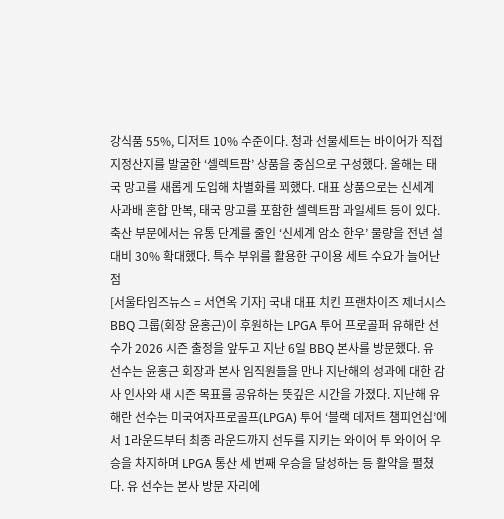강식품 55%, 디저트 10% 수준이다. 청과 선물세트는 바이어가 직접 지정산지를 발굴한 ‘셀렉트팜’ 상품을 중심으로 구성했다. 올해는 태국 망고를 새롭게 도입해 차별화를 꾀했다. 대표 상품으로는 신세계 사과배 혼합 만복, 태국 망고를 포함한 셀렉트팜 과일세트 등이 있다. 축산 부문에서는 유통 단계를 줄인 ‘신세계 암소 한우’ 물량을 전년 설 대비 30% 확대했다. 특수 부위를 활용한 구이용 세트 수요가 늘어난 점
[서울타임즈뉴스 = 서연옥 기자] 국내 대표 치킨 프랜차이즈 제너시스BBQ 그룹(회장 윤홍근)이 후원하는 LPGA 투어 프로골퍼 유해란 선수가 2026 시즌 출정을 앞두고 지난 6일 BBQ 본사를 방문했다. 유 선수는 윤홍근 회장과 본사 임직원들을 만나 지난해의 성과에 대한 감사 인사와 새 시즌 목표를 공유하는 뜻깊은 시간을 가졌다. 지난해 유해란 선수는 미국여자프로골프(LPGA) 투어 ‘블랙 데저트 챔피언십’에서 1라운드부터 최종 라운드까지 선두를 지키는 와이어 투 와이어 우승을 차지하며 LPGA 통산 세 번째 우승을 달성하는 등 활약을 펼쳤다. 유 선수는 본사 방문 자리에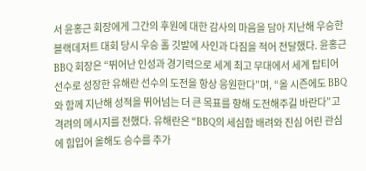서 윤홍근 회장에게 그간의 후원에 대한 감사의 마음을 담아 지난해 우승한 블랙데저트 대회 당시 우승 홀 깃발에 사인과 다짐을 적어 전달했다. 윤홍근 BBQ 회장은 “뛰어난 인성과 경기력으로 세계 최고 무대에서 세계 탑티어 선수로 성장한 유해란 선수의 도전을 항상 응원한다”며, “올 시즌에도 BBQ와 함께 지난해 성적을 뛰어넘는 더 큰 목표를 향해 도전해주길 바란다”고 격려의 메시지를 전했다. 유해란은 “BBQ의 세심함 배려와 진심 어린 관심에 힘입어 올해도 승수를 추가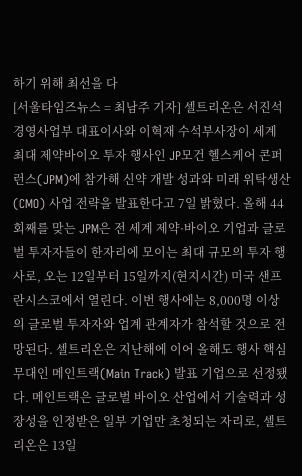하기 위해 최선을 다
[서울타임즈뉴스 = 최남주 기자] 셀트리온은 서진석 경영사업부 대표이사와 이혁재 수석부사장이 세계 최대 제약바이오 투자 행사인 JP모건 헬스케어 콘퍼런스(JPM)에 참가해 신약 개발 성과와 미래 위탁생산(CMO) 사업 전략을 발표한다고 7일 밝혔다. 올해 44회째를 맞는 JPM은 전 세계 제약·바이오 기업과 글로벌 투자자들이 한자리에 모이는 최대 규모의 투자 행사로, 오는 12일부터 15일까지(현지시간) 미국 샌프란시스코에서 열린다. 이번 행사에는 8,000명 이상의 글로벌 투자자와 업계 관계자가 참석할 것으로 전망된다. 셀트리온은 지난해에 이어 올해도 행사 핵심 무대인 메인트랙(Main Track) 발표 기업으로 선정됐다. 메인트랙은 글로벌 바이오 산업에서 기술력과 성장성을 인정받은 일부 기업만 초청되는 자리로, 셀트리온은 13일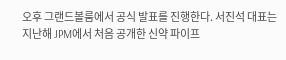오후 그랜드볼룸에서 공식 발표를 진행한다. 서진석 대표는 지난해 JPM에서 처음 공개한 신약 파이프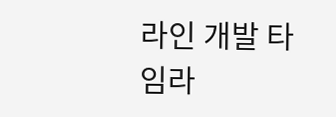라인 개발 타임라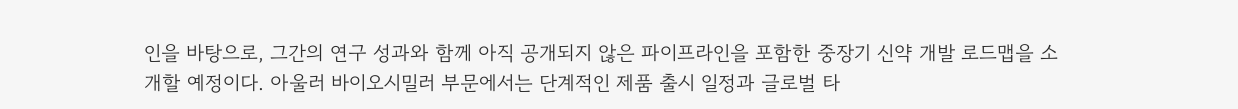인을 바탕으로, 그간의 연구 성과와 함께 아직 공개되지 않은 파이프라인을 포함한 중장기 신약 개발 로드맵을 소개할 예정이다. 아울러 바이오시밀러 부문에서는 단계적인 제품 출시 일정과 글로벌 타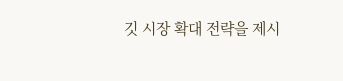깃 시장 확대 전략을 제시